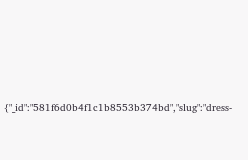{"_id":"581f6d0b4f1c1b8553b374bd","slug":"dress-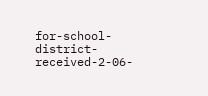for-school-district-received-2-06-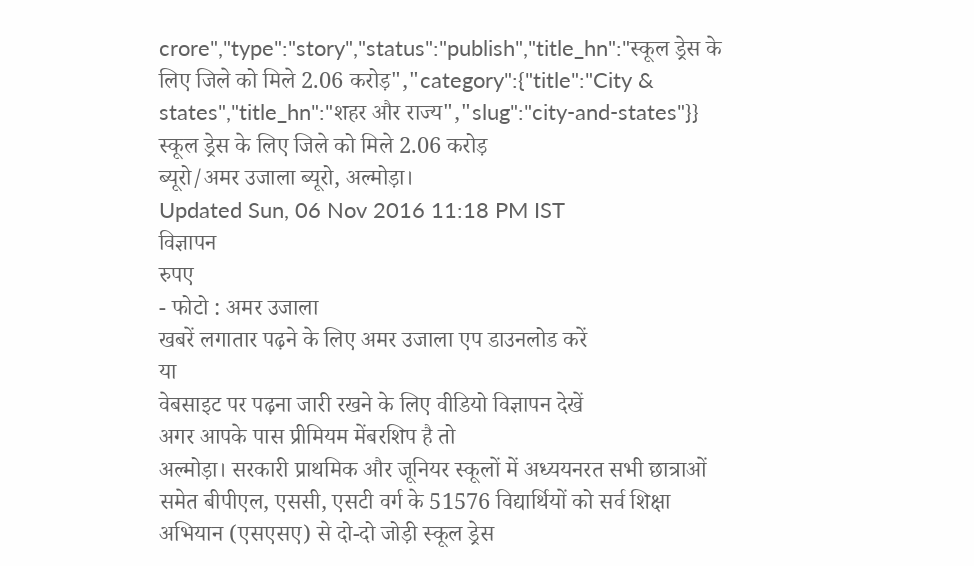crore","type":"story","status":"publish","title_hn":"स्कूल ड्रेस के लिए जिले को मिले 2.06 करोड़","category":{"title":"City & states","title_hn":"शहर और राज्य","slug":"city-and-states"}}
स्कूल ड्रेस के लिए जिले को मिले 2.06 करोड़
ब्यूरो/अमर उजाला ब्यूरो, अल्मोड़ा।
Updated Sun, 06 Nov 2016 11:18 PM IST
विज्ञापन
रुपए
- फोटो : अमर उजाला
खबरें लगातार पढ़ने के लिए अमर उजाला एप डाउनलोड करें
या
वेबसाइट पर पढ़ना जारी रखने के लिए वीडियो विज्ञापन देखें
अगर आपके पास प्रीमियम मेंबरशिप है तो
अल्मोड़ा। सरकारी प्राथमिक और जूनियर स्कूलों में अध्ययनरत सभी छात्राओं समेत बीपीएल, एससी, एसटी वर्ग के 51576 विद्यार्थियों को सर्व शिक्षा अभियान (एसएसए) से दो-दो जोड़ी स्कूल ड्रेस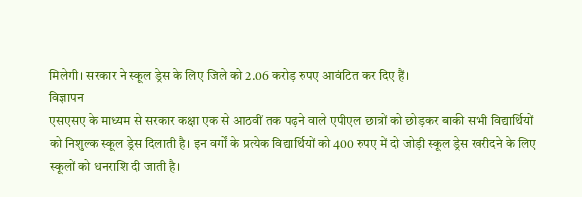मिलेगी। सरकार ने स्कूल ड्रेस के लिए जिले को 2.06 करोड़ रुपए आवंटित कर दिए हैं।
विज्ञापन
एसएसए के माध्यम से सरकार कक्षा एक से आठवीं तक पढ़ने वाले एपीएल छात्रों को छोड़कर बाकी सभी विद्यार्थियों को निशुल्क स्कूल ड्रेस दिलाती है। इन वर्गों के प्रत्येक विद्यार्थियों को 400 रुपए में दो जोड़ी स्कूल ड्रेस खरीदने के लिए स्कूलों को धनराशि दी जाती है।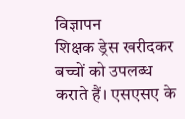विज्ञापन
शिक्षक ड्रेस खरीदकर बच्चों को उपलब्ध कराते हैं। एसएसए के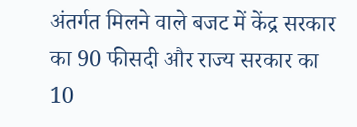अंतर्गत मिलने वाले बजट में केंद्र सरकार का 90 फीसदी और राज्य सरकार का 10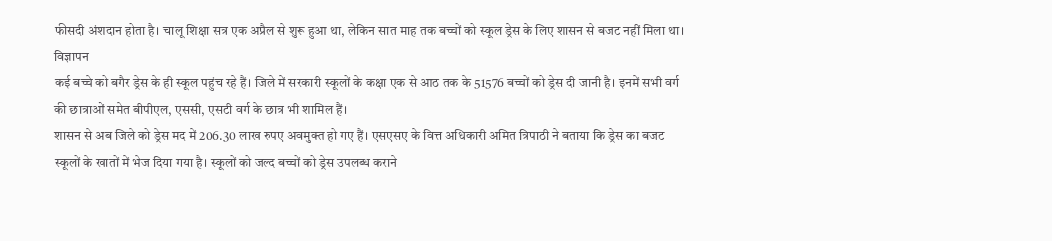फीसदी अंशदान होता है। चालू शिक्षा सत्र एक अप्रैल से शुरू हुआ था, लेकिन सात माह तक बच्चों को स्कूल ड्रेस के लिए शासन से बजट नहीं मिला था।
विज्ञापन
कई बच्चे को बगैर ड्रेस के ही स्कूल पहुंच रहे हैं। जिले में सरकारी स्कूलों के कक्षा एक से आठ तक के 51576 बच्चों को ड्रेस दी जानी है। इनमें सभी वर्ग की छात्राओं समेत बीपीएल, एससी, एसटी वर्ग के छात्र भी शामिल हैं।
शासन से अब जिले को ड्रेस मद में 206.30 लाख रुपए अवमुक्त हो गए हैं। एसएसए के वित्त अधिकारी अमित त्रिपाठी ने बताया कि ड्रेस का बजट स्कूलों के खातों में भेज दिया गया है। स्कूलों को जल्द बच्चों को ड्रेस उपलब्ध कराने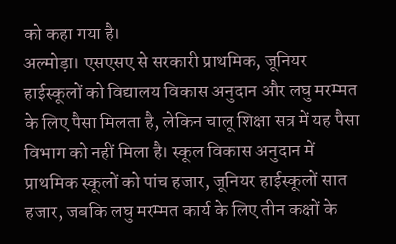को कहा गया है।
अल्मोड़ा। एसएसए से सरकारी प्राथमिक, जूनियर हाईस्कूलों को विद्यालय विकास अनुदान और लघु मरम्मत के लिए पैसा मिलता है, लेकिन चालू शिक्षा सत्र में यह पैसा विभाग को नहीं मिला है। स्कूल विकास अनुदान में प्राथमिक स्कूलों को पांच हजार, जूनियर हाईस्कूलों सात हजार, जबकि लघु मरम्मत कार्य के लिए तीन कक्षों के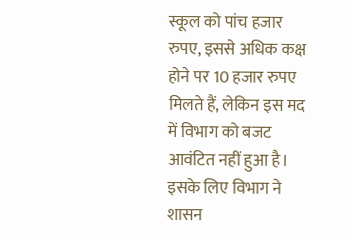स्कूल को पांच हजार रुपए, इससे अधिक कक्ष होने पर 10 हजार रुपए मिलते हैं, लेकिन इस मद में विभाग को बजट आवंटित नहीं हुआ है। इसके लिए विभाग ने शासन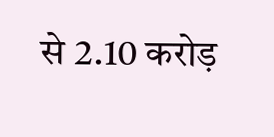से 2.10 करोड़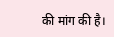की मांग की है।